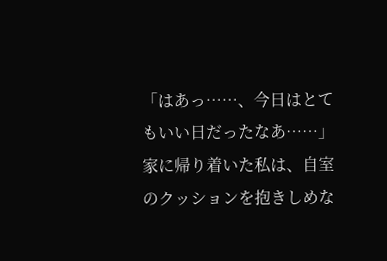「はあっ……、今日はとてもいい日だったなあ……」
家に帰り着いた私は、自室のクッションを抱きしめな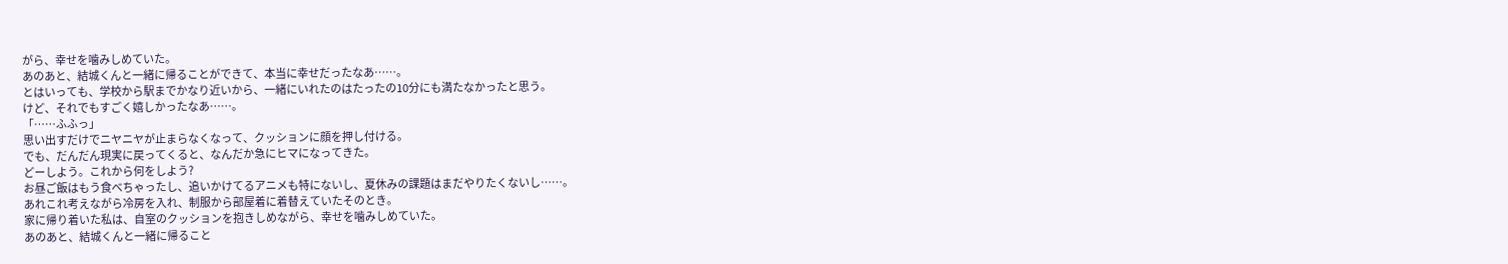がら、幸せを噛みしめていた。
あのあと、結城くんと一緒に帰ることができて、本当に幸せだったなあ……。
とはいっても、学校から駅までかなり近いから、一緒にいれたのはたったの10分にも満たなかったと思う。
けど、それでもすごく嬉しかったなあ……。
「……ふふっ」
思い出すだけでニヤニヤが止まらなくなって、クッションに顔を押し付ける。
でも、だんだん現実に戻ってくると、なんだか急にヒマになってきた。
どーしよう。これから何をしよう?
お昼ご飯はもう食べちゃったし、追いかけてるアニメも特にないし、夏休みの課題はまだやりたくないし……。
あれこれ考えながら冷房を入れ、制服から部屋着に着替えていたそのとき。
家に帰り着いた私は、自室のクッションを抱きしめながら、幸せを噛みしめていた。
あのあと、結城くんと一緒に帰ること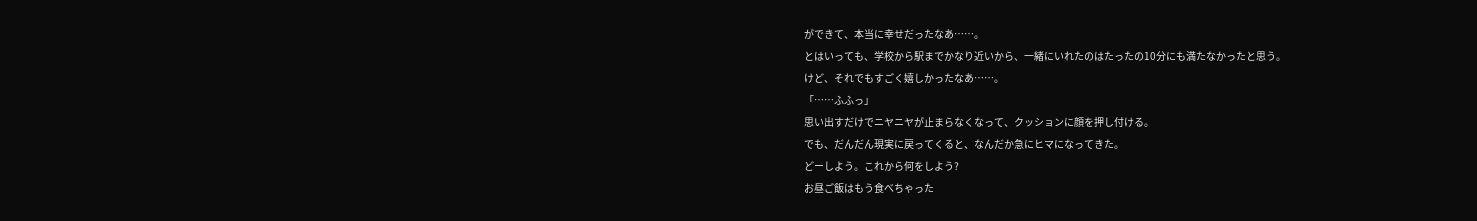ができて、本当に幸せだったなあ……。
とはいっても、学校から駅までかなり近いから、一緒にいれたのはたったの10分にも満たなかったと思う。
けど、それでもすごく嬉しかったなあ……。
「……ふふっ」
思い出すだけでニヤニヤが止まらなくなって、クッションに顔を押し付ける。
でも、だんだん現実に戻ってくると、なんだか急にヒマになってきた。
どーしよう。これから何をしよう?
お昼ご飯はもう食べちゃった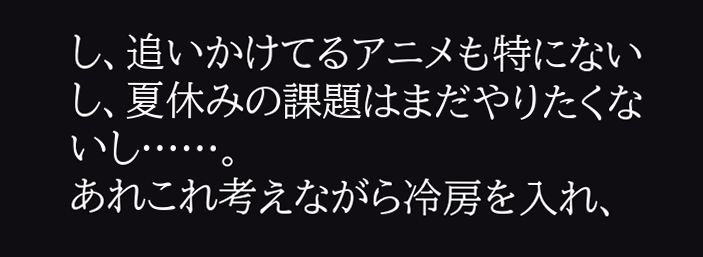し、追いかけてるアニメも特にないし、夏休みの課題はまだやりたくないし……。
あれこれ考えながら冷房を入れ、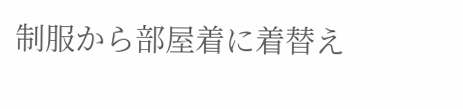制服から部屋着に着替え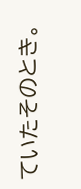ていたそのとき。